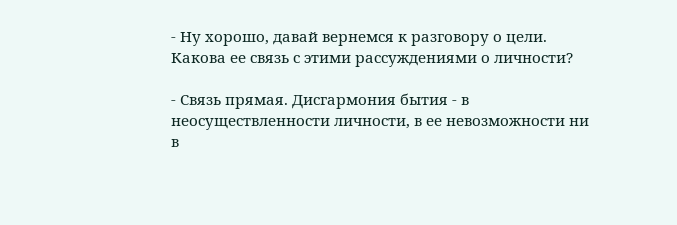- Ну хорошо, давай вернемся к разговору о цели. Какова ее связь с этими рассуждениями о личности?

- Связь прямая. Дисгармония бытия - в неосуществленности личности, в ее невозможности ни в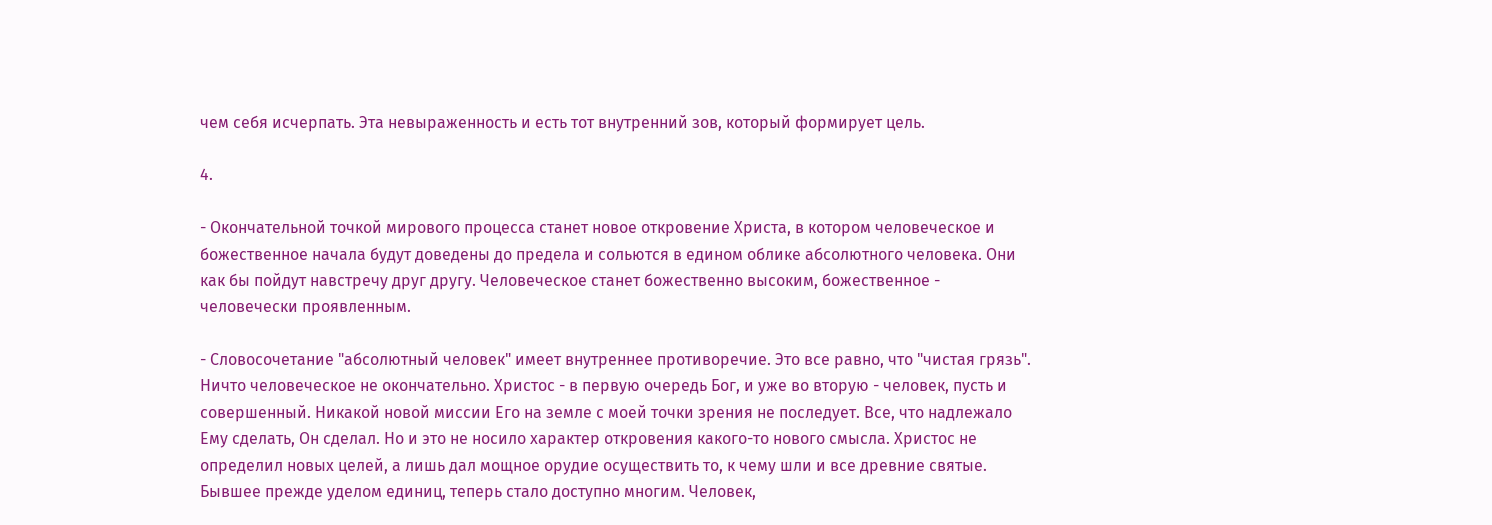чем себя исчерпать. Эта невыраженность и есть тот внутренний зов, который формирует цель.

4.

- Окончательной точкой мирового процесса станет новое откровение Христа, в котором человеческое и божественное начала будут доведены до предела и сольются в едином облике абсолютного человека. Они как бы пойдут навстречу друг другу. Человеческое станет божественно высоким, божественное - человечески проявленным.

- Словосочетание "абсолютный человек" имеет внутреннее противоречие. Это все равно, что "чистая грязь". Ничто человеческое не окончательно. Христос - в первую очередь Бог, и уже во вторую - человек, пусть и совершенный. Никакой новой миссии Его на земле с моей точки зрения не последует. Все, что надлежало Ему сделать, Он сделал. Но и это не носило характер откровения какого-то нового смысла. Христос не определил новых целей, а лишь дал мощное орудие осуществить то, к чему шли и все древние святые. Бывшее прежде уделом единиц, теперь стало доступно многим. Человек,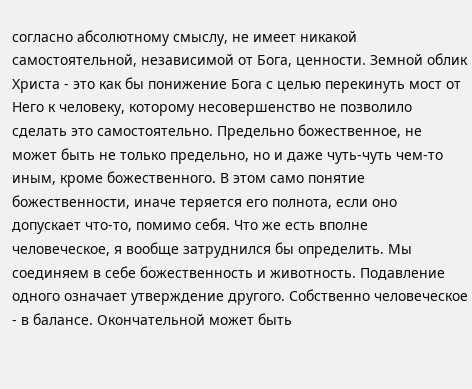согласно абсолютному смыслу, не имеет никакой самостоятельной, независимой от Бога, ценности. Земной облик Христа - это как бы понижение Бога с целью перекинуть мост от Него к человеку, которому несовершенство не позволило сделать это самостоятельно. Предельно божественное, не может быть не только предельно, но и даже чуть-чуть чем-то иным, кроме божественного. В этом само понятие божественности, иначе теряется его полнота, если оно допускает что-то, помимо себя. Что же есть вполне человеческое, я вообще затруднился бы определить. Мы соединяем в себе божественность и животность. Подавление одного означает утверждение другого. Собственно человеческое - в балансе. Окончательной может быть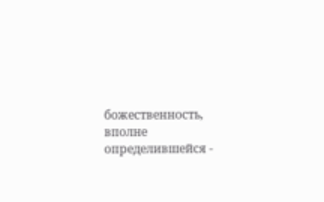божественность, вполне определившейся -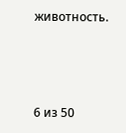животность.



6 из 50